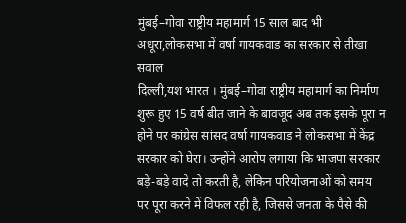मुंबई–गोवा राष्ट्रीय महामार्ग 15 साल बाद भी अधूरा,लोकसभा में वर्षा गायकवाड का सरकार से तीखा सवाल
दिल्ली,यश भारत । मुंबई–गोवा राष्ट्रीय महामार्ग का निर्माण शुरू हुए 15 वर्ष बीत जाने के बावजूद अब तक इसके पूरा न होने पर कांग्रेस सांसद वर्षा गायकवाड ने लोकसभा में केंद्र सरकार को घेरा। उन्होंने आरोप लगाया कि भाजपा सरकार बड़े-बड़े वादे तो करती है, लेकिन परियोजनाओं को समय पर पूरा करने में विफल रही है, जिससे जनता के पैसे की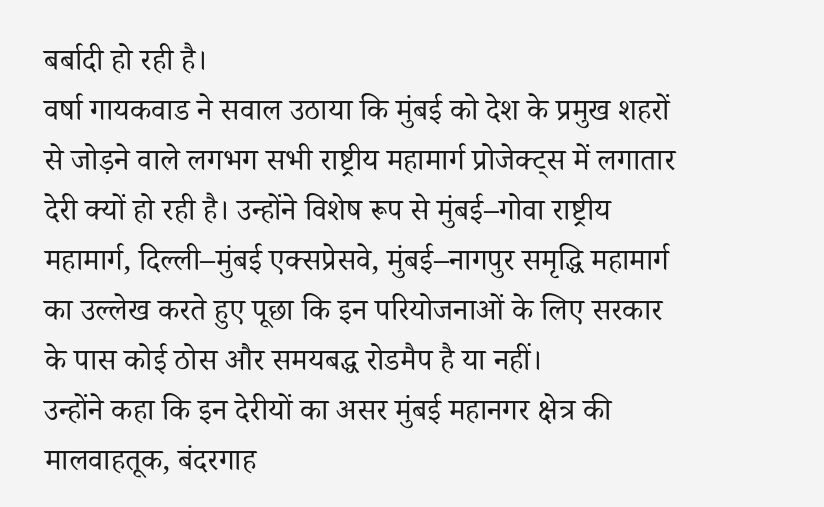बर्बादी हो रही है।
वर्षा गायकवाड ने सवाल उठाया कि मुंबई को देश के प्रमुख शहरों से जोड़ने वाले लगभग सभी राष्ट्रीय महामार्ग प्रोजेक्ट्स में लगातार देरी क्यों हो रही है। उन्होंने विशेष रूप से मुंबई–गोवा राष्ट्रीय महामार्ग, दिल्ली–मुंबई एक्सप्रेसवे, मुंबई–नागपुर समृद्धि महामार्ग का उल्लेख करते हुए पूछा कि इन परियोजनाओं के लिए सरकार के पास कोई ठोस और समयबद्ध रोडमैप है या नहीं।
उन्होंने कहा कि इन देरीयों का असर मुंबई महानगर क्षेत्र की मालवाहतूक, बंदरगाह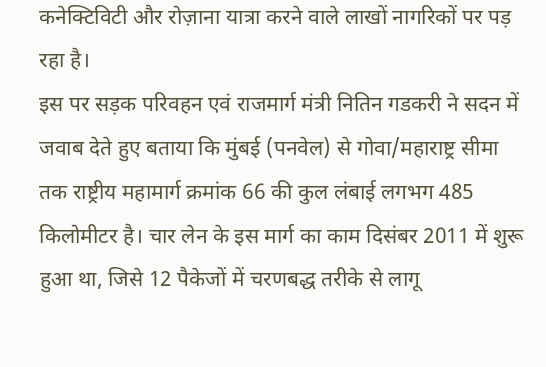कनेक्टिविटी और रोज़ाना यात्रा करने वाले लाखों नागरिकों पर पड़ रहा है।
इस पर सड़क परिवहन एवं राजमार्ग मंत्री नितिन गडकरी ने सदन में जवाब देते हुए बताया कि मुंबई (पनवेल) से गोवा/महाराष्ट्र सीमा तक राष्ट्रीय महामार्ग क्रमांक 66 की कुल लंबाई लगभग 485 किलोमीटर है। चार लेन के इस मार्ग का काम दिसंबर 2011 में शुरू हुआ था, जिसे 12 पैकेजों में चरणबद्ध तरीके से लागू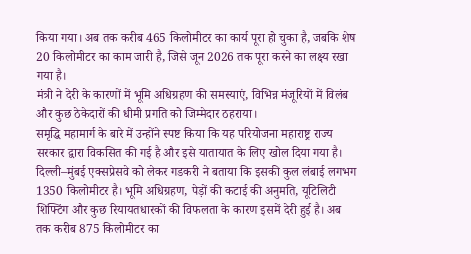किया गया। अब तक करीब 465 किलोमीटर का कार्य पूरा हो चुका है, जबकि शेष 20 किलोमीटर का काम जारी है, जिसे जून 2026 तक पूरा करने का लक्ष्य रखा गया है।
मंत्री ने देरी के कारणों में भूमि अधिग्रहण की समस्याएं, विभिन्न मंजूरियों में विलंब और कुछ ठेकेदारों की धीमी प्रगति को जिम्मेदार ठहराया।
समृद्धि महामार्ग के बारे में उन्होंने स्पष्ट किया कि यह परियोजना महाराष्ट्र राज्य सरकार द्वारा विकसित की गई है और इसे यातायात के लिए खोल दिया गया है।
दिल्ली–मुंबई एक्सप्रेसवे को लेकर गडकरी ने बताया कि इसकी कुल लंबाई लगभग 1350 किलोमीटर है। भूमि अधिग्रहण, पेड़ों की कटाई की अनुमति, यूटिलिटी शिफ्टिंग और कुछ रियायतधारकों की विफलता के कारण इसमें देरी हुई है। अब तक करीब 875 किलोमीटर का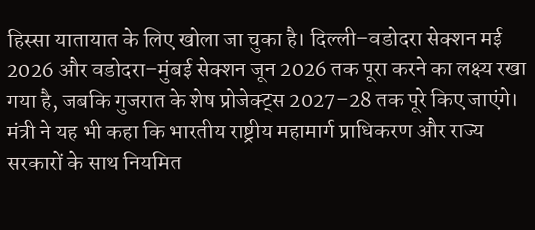हिस्सा यातायात के लिए खोला जा चुका है। दिल्ली–वडोदरा सेक्शन मई 2026 और वडोदरा–मुंबई सेक्शन जून 2026 तक पूरा करने का लक्ष्य रखा गया है, जबकि गुजरात के शेष प्रोजेक्ट्स 2027–28 तक पूरे किए जाएंगे।
मंत्री ने यह भी कहा कि भारतीय राष्ट्रीय महामार्ग प्राधिकरण और राज्य सरकारों के साथ नियमित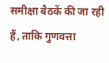समीक्षा बैठकें की जा रही हैं, ताकि गुणवत्ता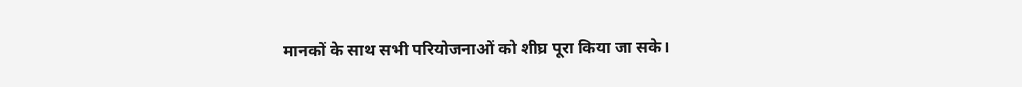मानकों के साथ सभी परियोजनाओं को शीघ्र पूरा किया जा सके।